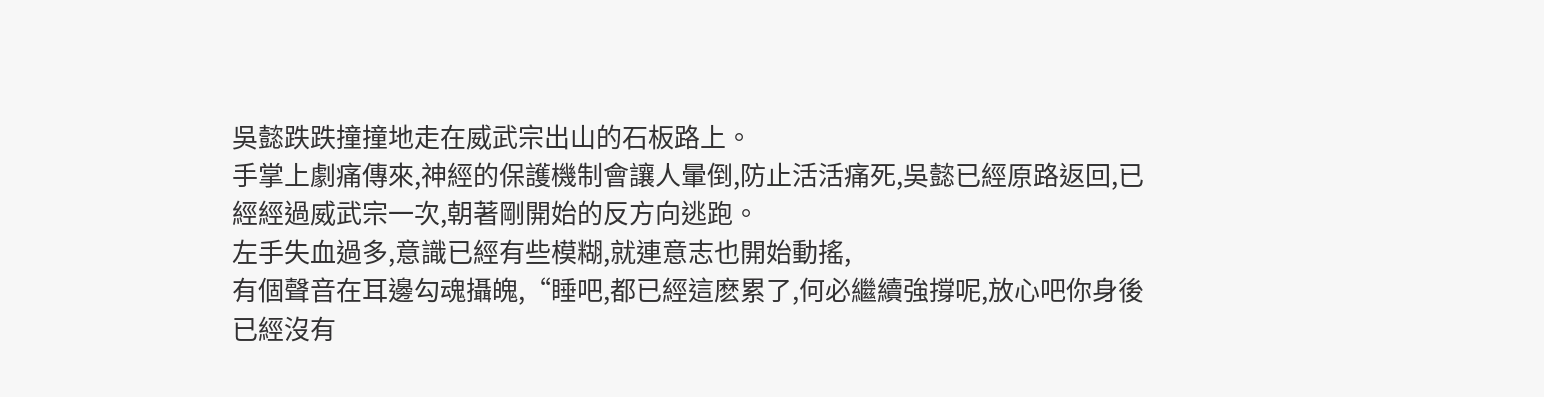吳懿跌跌撞撞地走在威武宗出山的石板路上。
手掌上劇痛傳來,神經的保護機制會讓人暈倒,防止活活痛死,吳懿已經原路返回,已經經過威武宗一次,朝著剛開始的反方向逃跑。
左手失血過多,意識已經有些模糊,就連意志也開始動搖,
有個聲音在耳邊勾魂攝魄,“睡吧,都已經這麽累了,何必繼續強撐呢,放心吧你身後已經沒有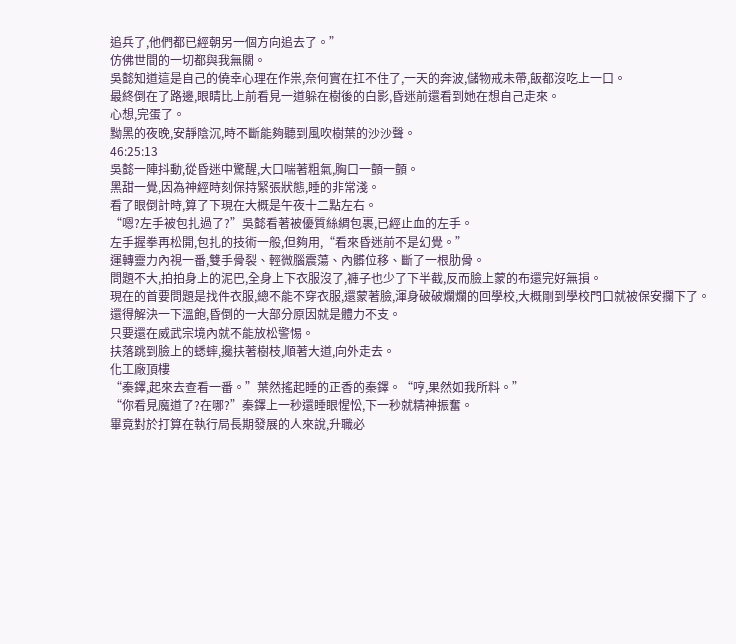追兵了,他們都已經朝另一個方向追去了。”
仿佛世間的一切都與我無關。
吳懿知道這是自己的僥幸心理在作祟,奈何實在扛不住了,一天的奔波,儲物戒未帶,飯都沒吃上一口。
最終倒在了路邊,眼睛比上前看見一道躲在樹後的白影,昏迷前還看到她在想自己走來。
心想,完蛋了。
黝黑的夜晚,安靜陰沉,時不斷能夠聽到風吹樹葉的沙沙聲。
46:25:13
吳懿一陣抖動,從昏迷中驚醒,大口喘著粗氣,胸口一顫一顫。
黑甜一覺,因為神經時刻保持緊張狀態,睡的非常淺。
看了眼倒計時,算了下現在大概是午夜十二點左右。
“嗯?左手被包扎過了?”吳懿看著被優質絲綢包裹,已經止血的左手。
左手握拳再松開,包扎的技術一般,但夠用,“看來昏迷前不是幻覺。”
運轉靈力內視一番,雙手骨裂、輕微腦震蕩、內髒位移、斷了一根肋骨。
問題不大,拍拍身上的泥巴,全身上下衣服沒了,褲子也少了下半截,反而臉上蒙的布還完好無損。
現在的首要問題是找件衣服,總不能不穿衣服,還蒙著臉,渾身破破爛爛的回學校,大概剛到學校門口就被保安攔下了。
還得解決一下溫飽,昏倒的一大部分原因就是體力不支。
只要還在威武宗境內就不能放松警惕。
扶落跳到臉上的蟋蟀,攙扶著樹枝,順著大道,向外走去。
化工廠頂樓
“秦鐸,起來去查看一番。”葉然搖起睡的正香的秦鐸。“哼,果然如我所料。”
“你看見魔道了?在哪?”秦鐸上一秒還睡眼惺忪,下一秒就精神振奮。
畢竟對於打算在執行局長期發展的人來說,升職必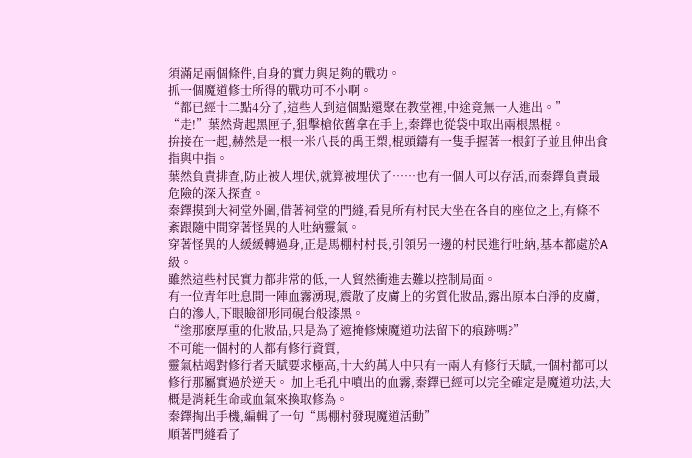須滿足兩個條件,自身的實力與足夠的戰功。
抓一個魔道修士所得的戰功可不小啊。
“都已經十二點4分了,這些人到這個點還聚在教堂裡,中途竟無一人進出。”
“走!”葉然背起黑匣子,狙擊槍依舊拿在手上,秦鐸也從袋中取出兩根黑棍。
拚接在一起,赫然是一根一米八長的禹王槊,棍頭鑄有一隻手握著一根釘子並且伸出食指與中指。
葉然負責排查,防止被人埋伏,就算被埋伏了……也有一個人可以存活,而秦鐸負責最危險的深入探查。
秦鐸摸到大祠堂外圍,借著祠堂的門縫,看見所有村民大坐在各自的座位之上,有條不紊跟隨中間穿著怪異的人吐納靈氣。
穿著怪異的人緩緩轉過身,正是馬棚村村長,引領另一邊的村民進行吐納,基本都處於A級。
雖然這些村民實力都非常的低,一人貿然衝進去難以控制局面。
有一位青年吐息間一陣血霧湧現,震散了皮膚上的劣質化妝品,露出原本白淨的皮膚,白的滲人,下眼瞼卻形同硯台般漆黑。
“塗那麽厚重的化妝品,只是為了遮掩修煉魔道功法留下的痕跡嗎?”
不可能一個村的人都有修行資質,
靈氣枯竭對修行者天賦要求極高,十大約萬人中只有一兩人有修行天賦,一個村都可以修行那屬實過於逆天。 加上毛孔中噴出的血霧,秦鐸已經可以完全確定是魔道功法,大概是消耗生命或血氣來換取修為。
秦鐸掏出手機,編輯了一句“馬棚村發現魔道活動”
順著門縫看了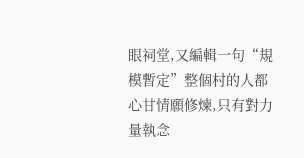眼祠堂,又編輯一句“規模暫定”整個村的人都心甘情願修煉,只有對力量執念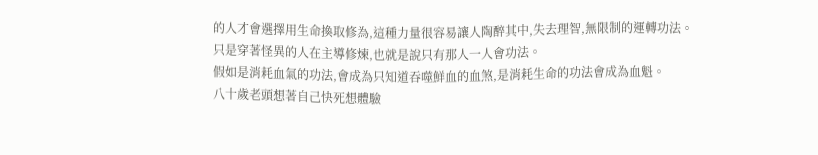的人才會選擇用生命換取修為,這種力量很容易讓人陶醉其中,失去理智,無限制的運轉功法。
只是穿著怪異的人在主導修煉,也就是說只有那人一人會功法。
假如是消耗血氣的功法,會成為只知道吞噬鮮血的血煞,是消耗生命的功法會成為血魁。
八十歲老頭想著自己快死想體驗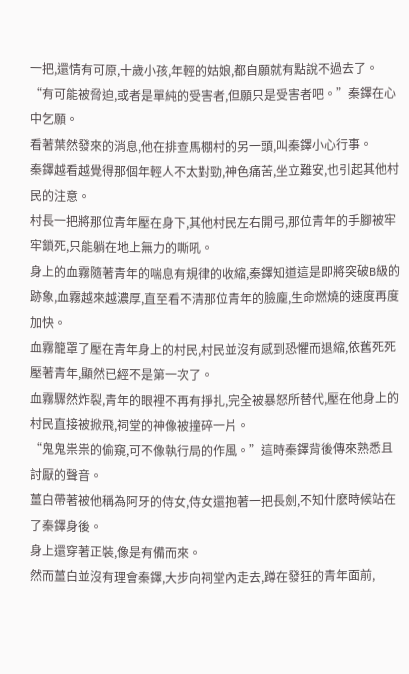一把,還情有可原,十歲小孩,年輕的姑娘,都自願就有點說不過去了。
“有可能被脅迫,或者是單純的受害者,但願只是受害者吧。”秦鐸在心中乞願。
看著葉然發來的消息,他在排查馬棚村的另一頭,叫秦鐸小心行事。
秦鐸越看越覺得那個年輕人不太對勁,神色痛苦,坐立難安,也引起其他村民的注意。
村長一把將那位青年壓在身下,其他村民左右開弓,那位青年的手腳被牢牢鎖死,只能躺在地上無力的嘶吼。
身上的血霧隨著青年的喘息有規律的收縮,秦鐸知道這是即將突破B級的跡象,血霧越來越濃厚,直至看不清那位青年的臉龐,生命燃燒的速度再度加快。
血霧籠罩了壓在青年身上的村民,村民並沒有感到恐懼而退縮,依舊死死壓著青年,顯然已經不是第一次了。
血霧驟然炸裂,青年的眼裡不再有掙扎,完全被暴怒所替代,壓在他身上的村民直接被掀飛,祠堂的神像被撞碎一片。
“鬼鬼祟祟的偷窺,可不像執行局的作風。”這時秦鐸背後傳來熟悉且討厭的聲音。
薑白帶著被他稱為阿牙的侍女,侍女還抱著一把長劍,不知什麽時候站在了秦鐸身後。
身上還穿著正裝,像是有備而來。
然而薑白並沒有理會秦鐸,大步向祠堂內走去,蹲在發狂的青年面前,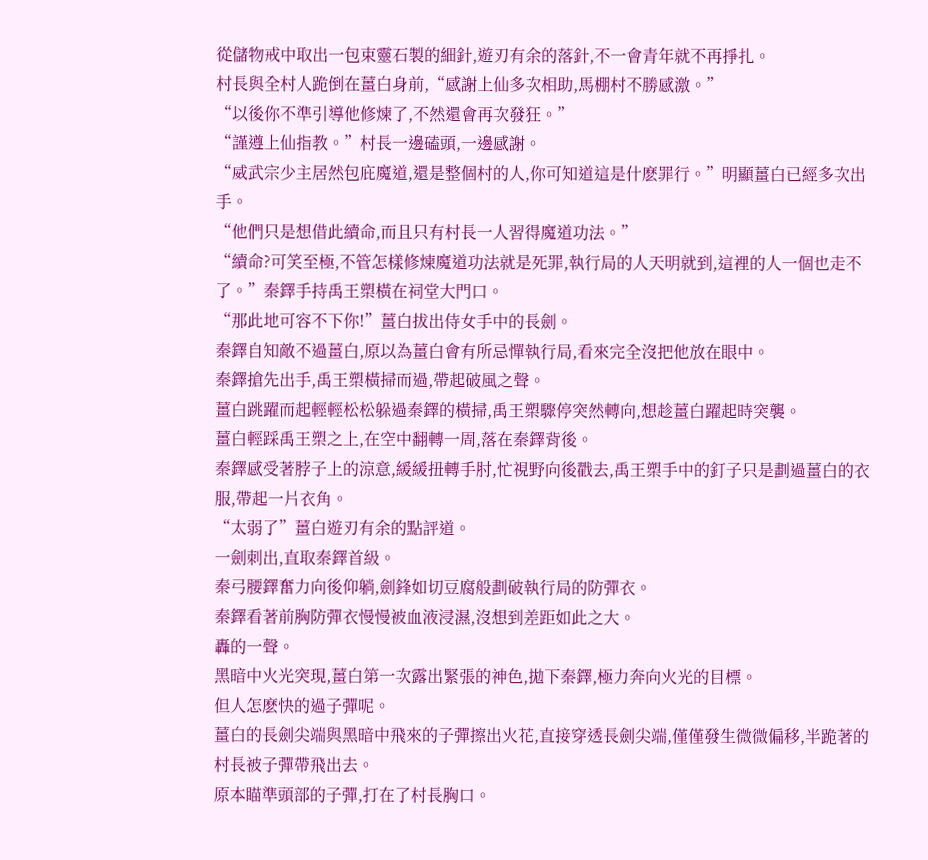從儲物戒中取出一包束靈石製的細針,遊刃有余的落針,不一會青年就不再掙扎。
村長與全村人跪倒在薑白身前,“感謝上仙多次相助,馬棚村不勝感激。”
“以後你不準引導他修煉了,不然還會再次發狂。”
“謹遵上仙指教。”村長一邊磕頭,一邊感謝。
“威武宗少主居然包庇魔道,還是整個村的人,你可知道這是什麽罪行。”明顯薑白已經多次出手。
“他們只是想借此續命,而且只有村長一人習得魔道功法。”
“續命?可笑至極,不管怎樣修煉魔道功法就是死罪,執行局的人天明就到,這裡的人一個也走不了。”秦鐸手持禹王槊橫在祠堂大門口。
“那此地可容不下你!”薑白拔出侍女手中的長劍。
秦鐸自知敵不過薑白,原以為薑白會有所忌憚執行局,看來完全沒把他放在眼中。
秦鐸搶先出手,禹王槊橫掃而過,帶起破風之聲。
薑白跳躍而起輕輕松松躲過秦鐸的橫掃,禹王槊驟停突然轉向,想趁薑白躍起時突襲。
薑白輕踩禹王槊之上,在空中翻轉一周,落在秦鐸背後。
秦鐸感受著脖子上的涼意,緩緩扭轉手肘,忙視野向後戳去,禹王槊手中的釘子只是劃過薑白的衣服,帶起一片衣角。
“太弱了”薑白遊刃有余的點評道。
一劍刺出,直取秦鐸首級。
秦弓腰鐸奮力向後仰躺,劍鋒如切豆腐般劃破執行局的防彈衣。
秦鐸看著前胸防彈衣慢慢被血液浸濕,沒想到差距如此之大。
轟的一聲。
黑暗中火光突現,薑白第一次露出緊張的神色,拋下秦鐸,極力奔向火光的目標。
但人怎麽快的過子彈呢。
薑白的長劍尖端與黑暗中飛來的子彈擦出火花,直接穿透長劍尖端,僅僅發生微微偏移,半跪著的村長被子彈帶飛出去。
原本瞄準頭部的子彈,打在了村長胸口。